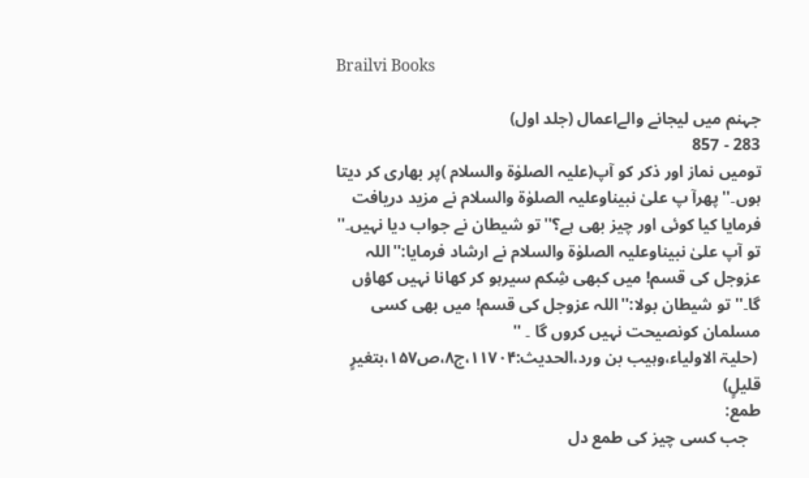Brailvi Books

جہنم میں لیجانے والےاعمال (جلد اول)
283 - 857
تومیں نماز اور ذکر کو آپ(علیہ الصلوٰۃ والسلام )پر بھاری کر دیتا ہوں۔'' پھرآ پ علیٰ نبیناوعلیہ الصلوٰۃ والسلام نے مزید دریافت فرمایا کیا کوئی اور چیز بھی ہے؟''تو شیطان نے جواب دیا نہیں۔'' تو آپ علیٰ نبیناوعلیہ الصلوٰۃ والسلام نے ارشاد فرمایا:''اللہ عزوجل کی قسم! میں کبھی شِکم سیرہو کر کھانا نہیں کھاؤں گا۔'' تو شیطان بولا:''اللہ عزوجل کی قسم! میں بھی کسی مسلمان کونصیحت نہیں کروں گا ۔ ''
 (حلیۃ الاولیاء،وہیب بن ورد،الحدیث:۱۱۷۰۴،ج۸،ص۱۵۷،بتغیرٍ قلیلٍ)
طمع:
   جب کسی چیز کی طمع دل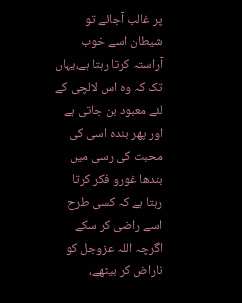پر غالب آجائے تو شیطان اسے خوب آراستہ کرتا رہتا ہے،یہاں تک کہ وہ اس لالچی کے لئے معبود بن جاتی ہے اور پھر بندہ اسی کی محبت کی رسی میں بندھا غورو فکر کرتا رہتا ہے کہ کسی طرح اسے راضی کر سکے اگرچہ اللہ عزوجل کو ناراض کر بیٹھے،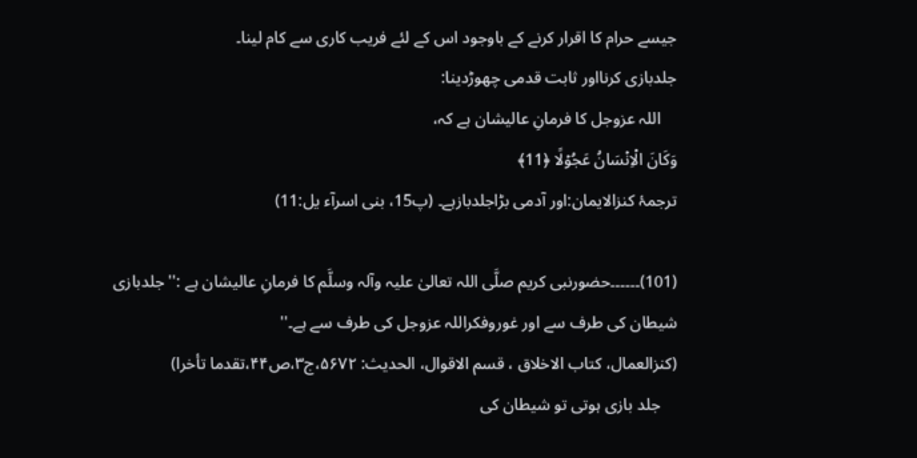جیسے حرام کا اقرار کرنے کے باوجود اس کے لئے فریب کاری سے کام لینا۔
جلدبازی کرنااور ثابت قدمی چھوڑدینا:
    اللہ عزوجل کا فرمانِ عالیشان ہے کہ،
وَکَانَ الۡاِنۡسَانُ عَجُوۡلًا ﴿11﴾
ترجمۂ کنزالایمان:اور آدمی بڑاجلدبازہے۔ (پ15، بنی اسرآء یل:11)

(101)۔۔۔۔۔۔حضورنبی کریم صلَّی اللہ تعالیٰ علیہ وآلہ وسلَّم کا فرمانِ عالیشان ہے :'' جلدبازی شیطان کی طرف سے اور غوروفکراللہ عزوجل کی طرف سے ہے۔''
(کنزالعمال، کتاب الاخلاق ، قسم الاقوال، الحدیث: ۵۶۷۲،ج۳،ص۴۴،تقدما تأخرا)
    جلد بازی ہوتی تو شیطان کی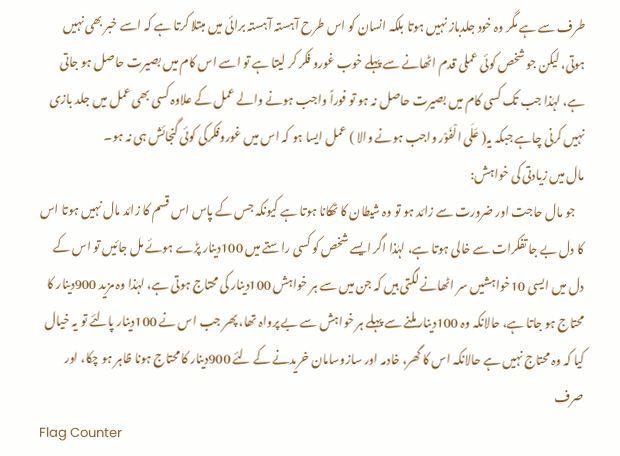طرف سے ہے مگر وہ خود جلدباز نہیں ہوتا بلکہ انسان کو اس طرح آہستہ آہستہ برائی میں مبتلا کرتا ہے کہ اسے خبر بھی نہیں ہوتی، لیکن جو شخص کوئی عملی قدم اٹھانے سے پہلے خوب غورو فکر کر لیتا ہے تو اسے اس کام میں بصیرت حاصل ہو جاتی ہے، لہٰذا جب تک کسی کام میں بصیرت حاصل نہ ہو تو فوراً واجب ہونے والے عمل کے علاوہ کسی بھی عمل میں جلد بازی نہیں کرنی چاہے جبکہ یہ( عَلَی الْفَوْر واجب ہونے والا ) عمل ایسا ہو کہ اس میں غوروفکرکی کوئی گنجائش ہی نہ ہو۔
مال میں زیادتی کی خواہش:
    جو مال حاجت اور ضرورت سے زائد ہو تو وہ شیطان کا ٹھکانا ہوتا ہے کیونکہ جس کے پاس اس قسم کا زائد مال نہیں ہوتا اس کا دل بے جا تفکرات سے خالی ہوتا ہے، لہٰذا اگر ایسے شخص کو کسی راستے میں 100دینار پڑے ہوئے مل جائیں تو اس کے دل میں ایسی 10خواہشیں سر اٹھانے لگتی ہیں کہ جن میں سے ہر خواہش 100دینار کی محتاج ہوتی ہے، لہٰذا وہ مزید 900دینار کا محتاج ہو جاتا ہے، حالانکہ وہ 100دینار ملنے سے پہلے ہر خواہش سے بے پرواہ تھا، پھر جب اس نے 100دینار پالئے تو یہ خیال کیا کہ وہ محتاج نہیں ہے حالانکہ اس کا گھر، خادمہ اور سازوسامان خریدنے کے لئے 900دینار کا محتاج ہونا ظاہر ہو چکا، اور صرف
Flag Counter